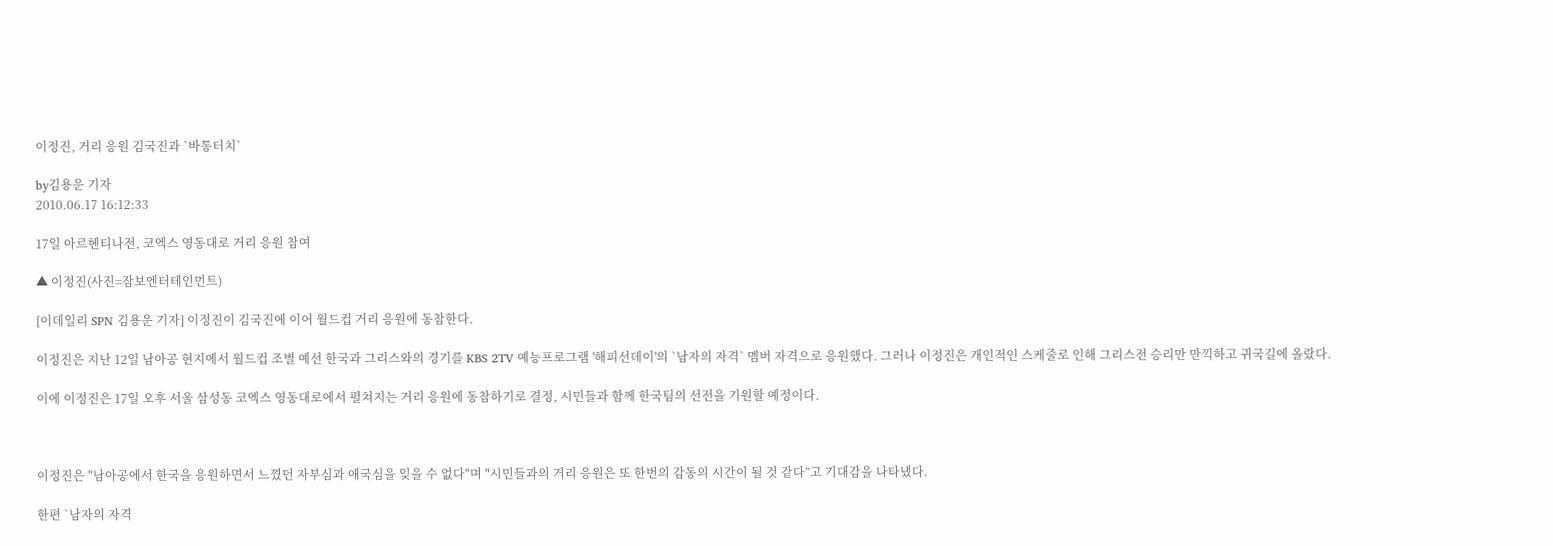이정진, 거리 응원 김국진과 `바통터치`

by김용운 기자
2010.06.17 16:12:33

17일 아르헨티나전, 코엑스 영동대로 거리 응원 참여

▲ 이정진(사진=잠보엔터테인먼트)

[이데일리 SPN 김용운 기자] 이정진이 김국진에 이어 월드컵 거리 응원에 동참한다.

이정진은 지난 12일 남아공 현지에서 월드컵 조별 예선 한국과 그리스와의 경기를 KBS 2TV 예능프로그램 '해피선데이'의 `남자의 자격` 멤버 자격으로 응원했다. 그러나 이정진은 개인적인 스케줄로 인해 그리스전 승리만 만끽하고 귀국길에 올랐다.

이에 이정진은 17일 오후 서울 삼성동 코엑스 영동대로에서 펼쳐지는 거리 응원에 동참하기로 결정, 시민들과 함께 한국팀의 선전을 기원할 예정이다.



이정진은 "남아공에서 한국을 응원하면서 느꼈던 자부심과 애국심을 잊을 수 없다"며 "시민들과의 거리 응원은 또 한번의 감동의 시간이 될 것 같다”고 기대감을 나타냈다.

한편 `남자의 자격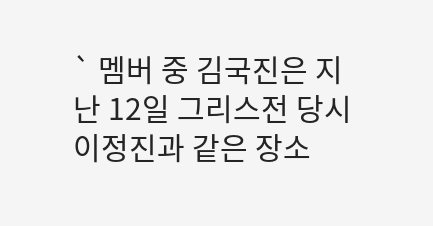` 멤버 중 김국진은 지난 12일 그리스전 당시 이정진과 같은 장소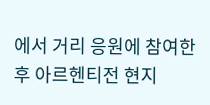에서 거리 응원에 참여한 후 아르헨티전 현지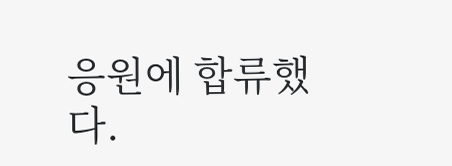응원에 합류했다.